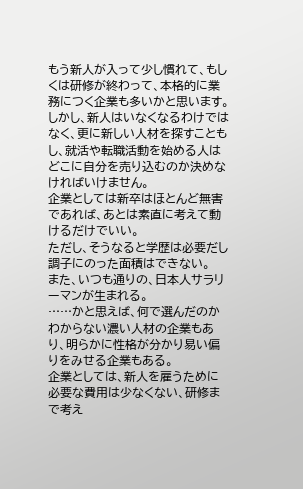もう新人が入って少し慣れて、もしくは研修が終わって、本格的に業務につく企業も多いかと思います。
しかし、新人はいなくなるわけではなく、更に新しい人材を探すこともし、就活や転職活動を始める人はどこに自分を売り込むのか決めなければいけません。
企業としては新卒はほとんど無害であれば、あとは素直に考えて動けるだけでいい。
ただし、そうなると学歴は必要だし調子にのった面積はできない。
また、いつも通りの、日本人サラリーマンが生まれる。
……かと思えば、何で選んだのかわからない濃い人材の企業もあり、明らかに性格が分かり易い偏りをみせる企業もある。
企業としては、新人を雇うために必要な費用は少なくない、研修まで考え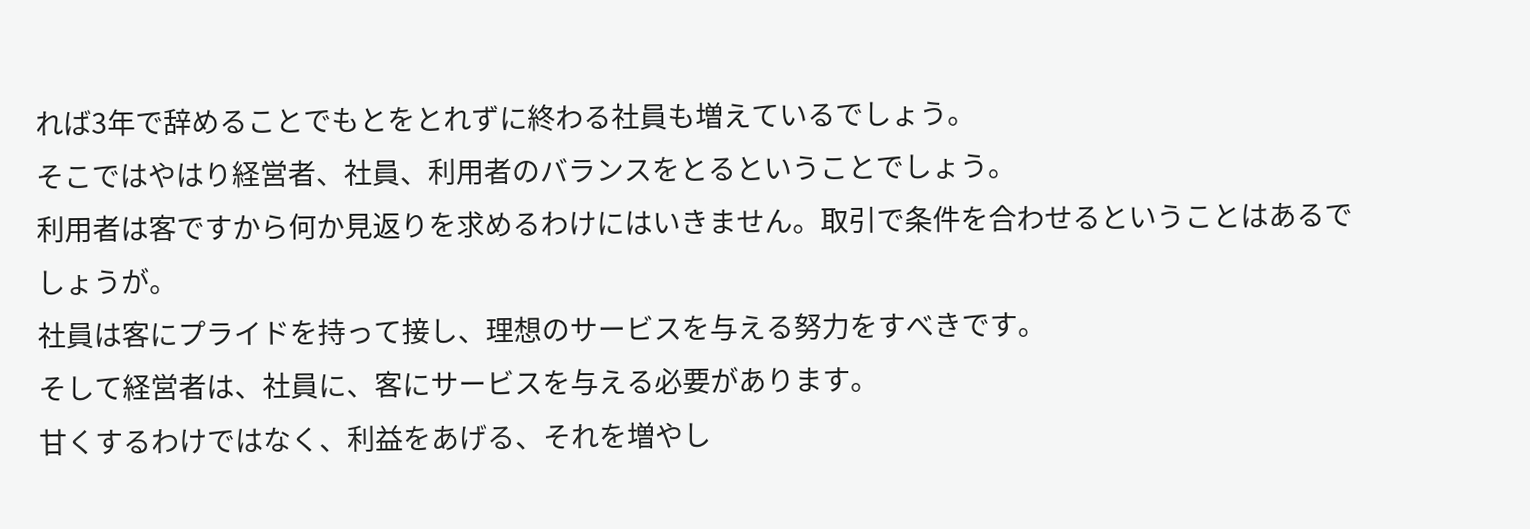れば3年で辞めることでもとをとれずに終わる社員も増えているでしょう。
そこではやはり経営者、社員、利用者のバランスをとるということでしょう。
利用者は客ですから何か見返りを求めるわけにはいきません。取引で条件を合わせるということはあるでしょうが。
社員は客にプライドを持って接し、理想のサービスを与える努力をすべきです。
そして経営者は、社員に、客にサービスを与える必要があります。
甘くするわけではなく、利益をあげる、それを増やし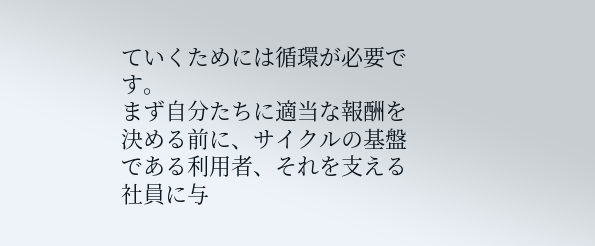ていくためには循環が必要です。
まず自分たちに適当な報酬を決める前に、サイクルの基盤である利用者、それを支える社員に与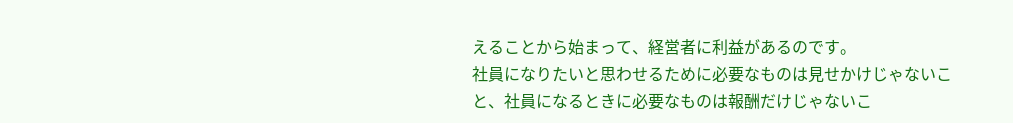えることから始まって、経営者に利益があるのです。
社員になりたいと思わせるために必要なものは見せかけじゃないこと、社員になるときに必要なものは報酬だけじゃないこ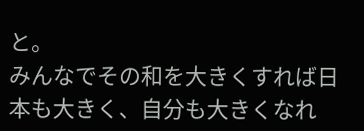と。
みんなでその和を大きくすれば日本も大きく、自分も大きくなれ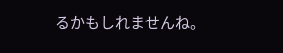るかもしれませんね。